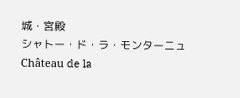城・宮殿
シャトー・ド・ラ・モンターニュ
Château de la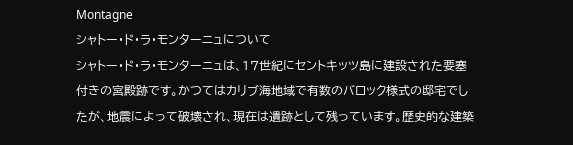Montagne
シャトー・ド・ラ・モンターニュについて
シャトー・ド・ラ・モンターニュは、17世紀にセントキッツ島に建設された要塞付きの宮殿跡です。かつてはカリブ海地域で有数のバロック様式の邸宅でしたが、地震によって破壊され、現在は遺跡として残っています。歴史的な建築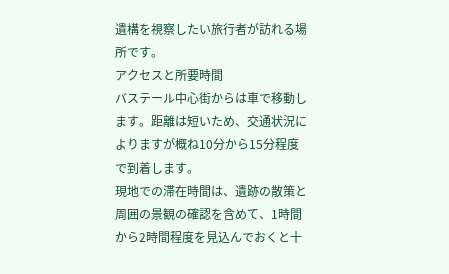遺構を視察したい旅行者が訪れる場所です。
アクセスと所要時間
バステール中心街からは車で移動します。距離は短いため、交通状況によりますが概ね10分から15分程度で到着します。
現地での滞在時間は、遺跡の散策と周囲の景観の確認を含めて、1時間から2時間程度を見込んでおくと十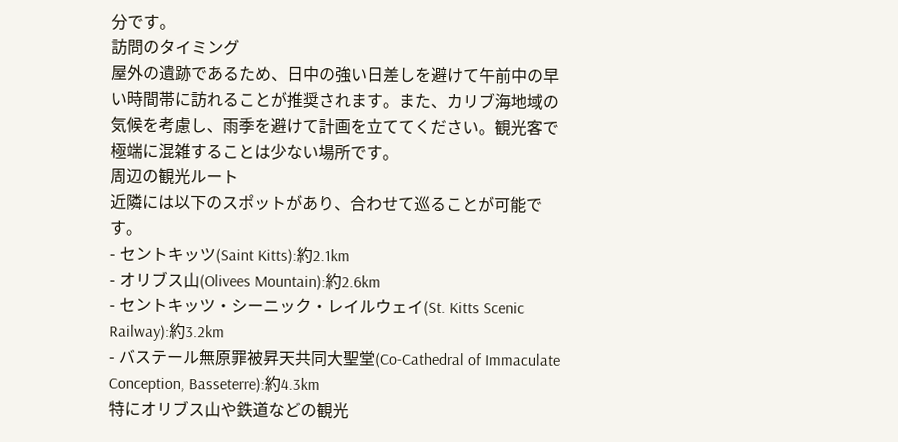分です。
訪問のタイミング
屋外の遺跡であるため、日中の強い日差しを避けて午前中の早い時間帯に訪れることが推奨されます。また、カリブ海地域の気候を考慮し、雨季を避けて計画を立ててください。観光客で極端に混雑することは少ない場所です。
周辺の観光ルート
近隣には以下のスポットがあり、合わせて巡ることが可能です。
- セントキッツ(Saint Kitts):約2.1km
- オリブス山(Olivees Mountain):約2.6km
- セントキッツ・シーニック・レイルウェイ(St. Kitts Scenic Railway):約3.2km
- バステール無原罪被昇天共同大聖堂(Co-Cathedral of Immaculate Conception, Basseterre):約4.3km
特にオリブス山や鉄道などの観光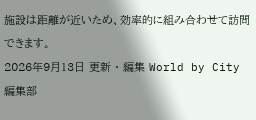施設は距離が近いため、効率的に組み合わせて訪問できます。
2026年9月13日 更新 · 編集 World by City 編集部